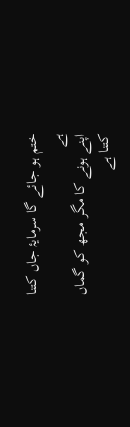ختم ہو جائے گا سرمایۂ جاں کتنا ہے
اپنے ہونے کا مگر مجھ کو گماں کتنا ہے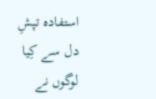استفادہ تپشِ دل سے کِیا لوگوں نے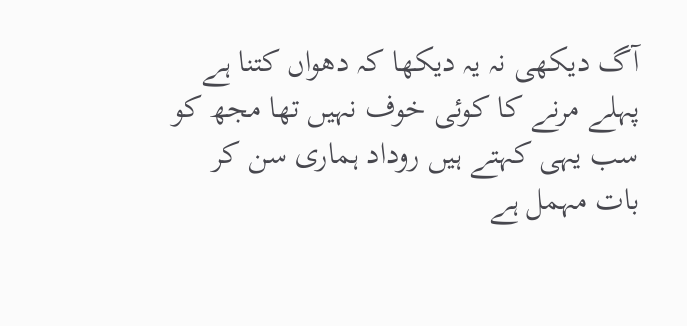آگ دیکھی نہ یہ دیکھا کہ دھواں کتنا ہے
پہلے مرنے کا کوئی خوف نہیں تھا مجھ کو
سب یہی کہتے ہیں روداد ہماری سن کر
بات مہمل ہے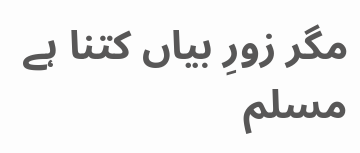مگر زورِ بیاں کتنا ہے
مسلم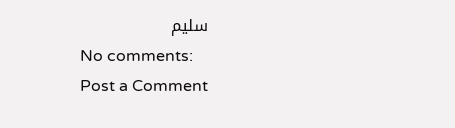سلیم
No comments:
Post a Comment